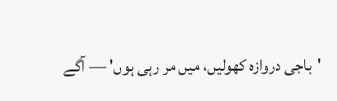'باجی دروازہ کھولیں، میں مر رہی ہوں' — آگے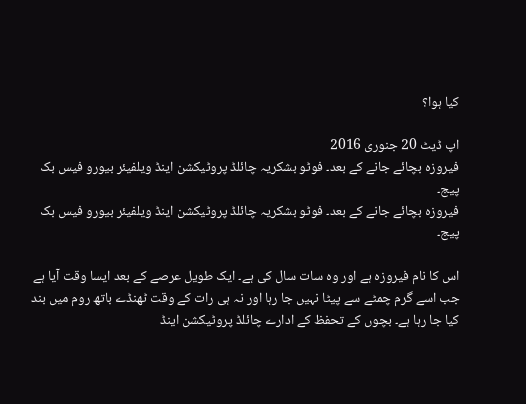کیا ہوا؟

اپ ڈیٹ 20 جنوری 2016
فیروزہ بچائے جانے کے بعد۔ فوٹو بشکریہ چائلڈ پروٹیکشن اینڈ ویلفیئر بیورو فیس بک پیج۔
فیروزہ بچائے جانے کے بعد۔ فوٹو بشکریہ چائلڈ پروٹیکشن اینڈ ویلفیئر بیورو فیس بک پیج۔

اس کا نام فیروزہ ہے اور وہ سات سال کی ہے۔ ایک طویل عرصے کے بعد ایسا وقت آیا ہے جب اسے گرم چمٹے سے پیٹا نہیں جا رہا اور نہ ہی رات کے وقت ٹھنڈے باتھ روم میں بند کیا جا رہا ہے۔ بچوں کے تحفظ کے ادارے چائلڈ پروٹیکشن اینڈ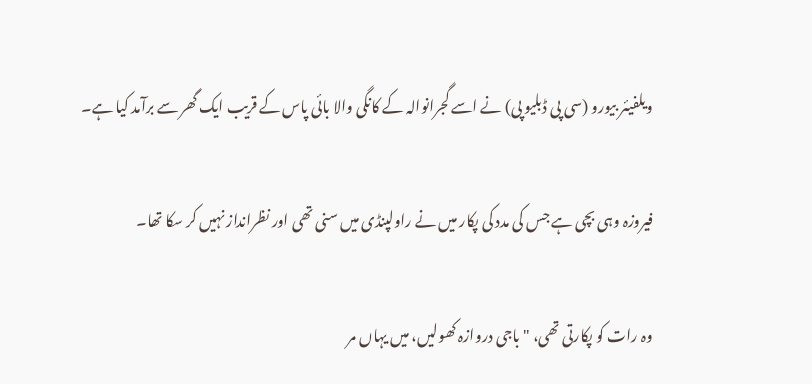ویلفیئر بیورو (سی پی ڈبلیو پی) نے اسے گجرانوالہ کے کانگی والا بائی پاس کے قریب ایک گھر سے برآمد کیا ہے۔

فیروزہ وہی بچی ہے جس کی مدد کی پکار میں نے راولپنڈی میں سنی تھی اور نظرانداز نہیں کر سکا تھا۔

وہ رات کو پکارتی تھی، "باجی دروازہ کھولیں، میں یہاں مر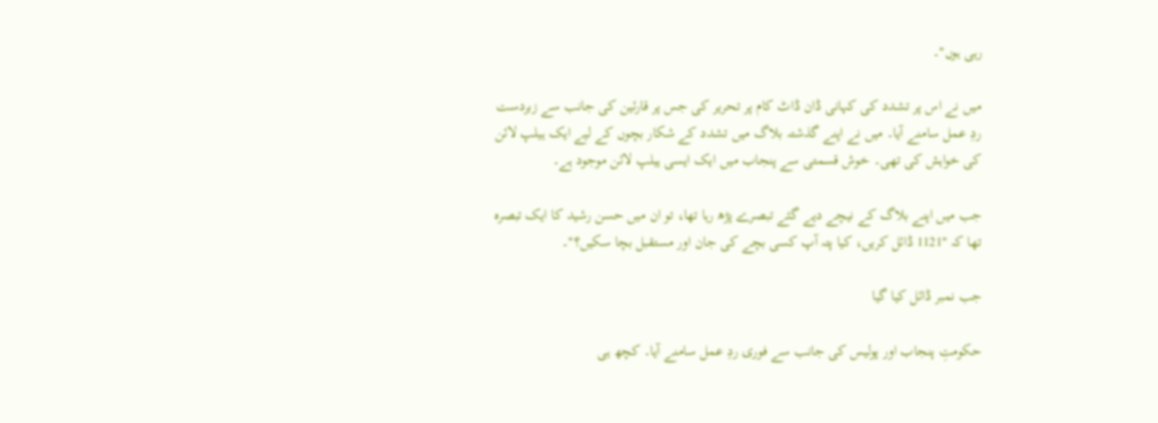رہی ہوں"۔

میں نے اس پر تشدد کی کہانی ڈان ڈاٹ کام پر تحریر کی جس پر قارئین کی جانب سے زبردست ردِ عمل سامنے آیا۔ میں نے اپنے گذشتہ بلاگ میں تشدد کے شکار بچوں کے لیے ایک ہیلپ لائن کی خواہش کی تھی۔ خوش قسمتی سے پنجاب میں ایک ایسی ہیلپ لائن موجود ہے۔

جب میں اپنے بلاگ کے نیچے دیے گئے تبصرے پڑھ رہا تھا، تو ان میں حسن رشید کا ایک تبصرہ تھا کہ "1121 ڈائل کریں، کیا پتہ آپ کسی بچے کی جان اور مستقبل بچا سکیں؟"۔

جب نمبر ڈائل کیا گیا

حکومتِ پنجاب اور پولیس کی جانب سے فوری ردِ عمل سامنے آیا۔ کچھ ہی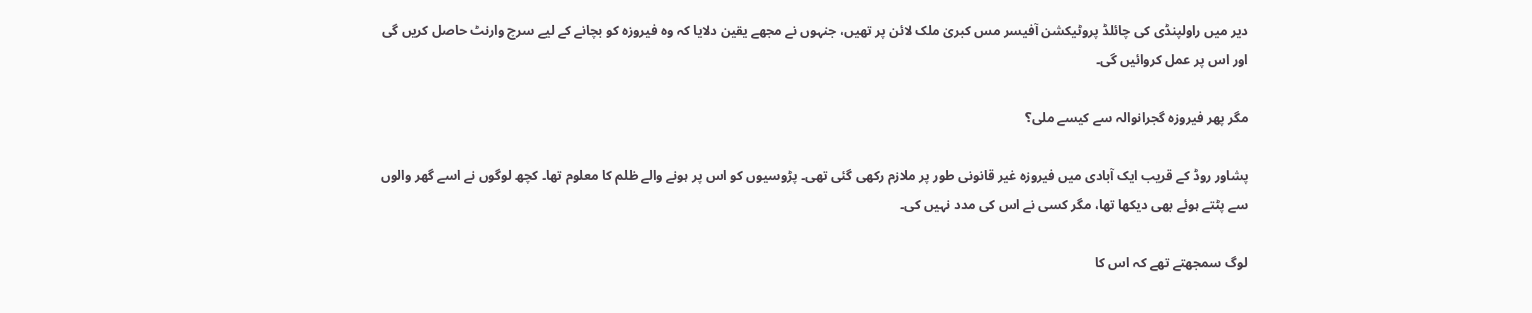دیر میں راولپنڈی کی چائلڈ پروٹیکشن آفیسر مس کبریٰ ملک لائن پر تھیں، جنہوں نے مجھے یقین دلایا کہ وہ فیروزہ کو بچانے کے لیے سرچ وارنٹ حاصل کریں گی اور اس پر عمل کروائیں گی۔

مگر پھر فیروزہ گجرانوالہ سے کیسے ملی؟

پشاور روڈ کے قریب ایک آبادی میں فیروزہ غیر قانونی طور پر ملازم رکھی گئی تھی۔ پڑوسیوں کو اس پر ہونے والے ظلم کا معلوم تھا۔ کچھ لوگوں نے اسے گھر والوں سے پٹتے ہوئے بھی دیکھا تھا، مگر کسی نے اس کی مدد نہیں کی۔

لوگ سمجھتے تھے کہ اس کا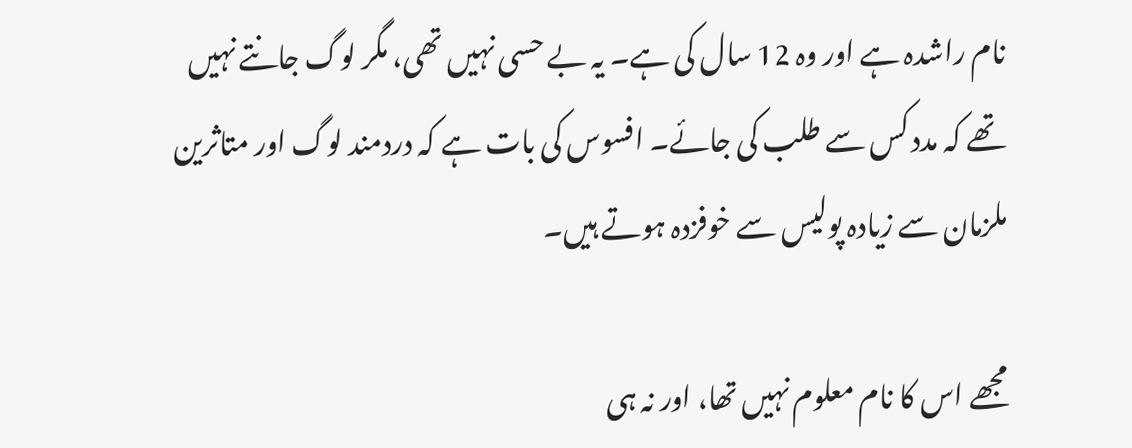نام راشدہ ہے اور وہ 12 سال کی ہے۔ یہ بے حسی نہیں تھی، مگر لوگ جانتے نہیں تھے کہ مدد کس سے طلب کی جائے۔ افسوس کی بات ہے کہ دردمند لوگ اور متاثرین ملزمان سے زیادہ پولیس سے خوفزدہ ہوتے ہیں۔

مجھے اس کا نام معلوم نہیں تھا، اور نہ ہی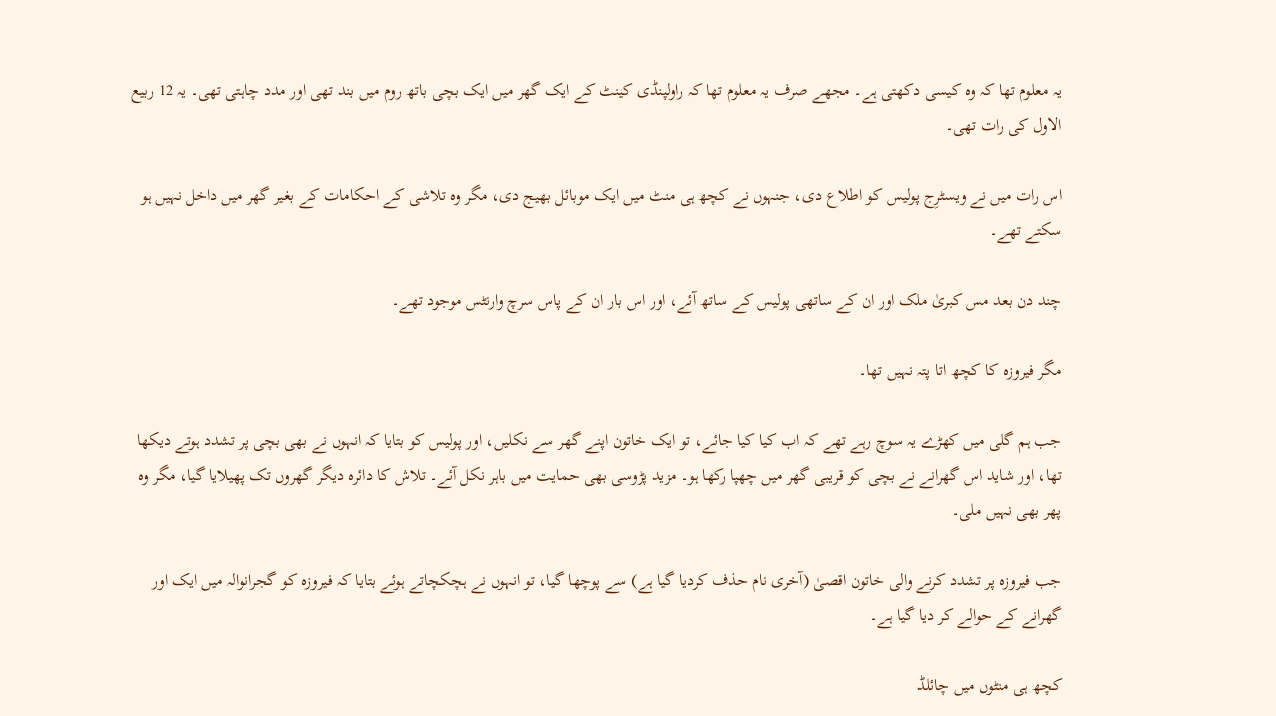یہ معلوم تھا کہ وہ کیسی دکھتی ہے۔ مجھے صرف یہ معلوم تھا کہ راولپنڈی کینٹ کے ایک گھر میں ایک بچی باتھ روم میں بند تھی اور مدد چاہتی تھی۔ یہ 12 ربیع الاول کی رات تھی۔

اس رات میں نے ویسٹرِج پولیس کو اطلاع دی، جنہوں نے کچھ ہی منٹ میں ایک موبائل بھیج دی، مگر وہ تلاشی کے احکامات کے بغیر گھر میں داخل نہیں ہو سکتے تھے۔

چند دن بعد مس کبریٰ ملک اور ان کے ساتھی پولیس کے ساتھ آئے، اور اس بار ان کے پاس سرچ وارنٹس موجود تھے۔

مگر فیروزہ کا کچھ اتا پتہ نہیں تھا۔

جب ہم گلی میں کھڑے یہ سوچ رہے تھے کہ اب کیا کیا جائے، تو ایک خاتون اپنے گھر سے نکلیں، اور پولیس کو بتایا کہ انہوں نے بھی بچی پر تشدد ہوتے دیکھا تھا، اور شاید اس گھرانے نے بچی کو قریبی گھر میں چھپا رکھا ہو۔ مزید پڑوسی بھی حمایت میں باہر نکل آئے۔ تلاش کا دائرہ دیگر گھروں تک پھیلایا گیا، مگر وہ پھر بھی نہیں ملی۔

جب فیروزہ پر تشدد کرنے والی خاتون اقصیٰ (آخری نام حذف کردیا گیا ہے) سے پوچھا گیا، تو انہوں نے ہچکچاتے ہوئے بتایا کہ فیروزہ کو گجرانوالہ میں ایک اور گھرانے کے حوالے کر دیا گیا ہے۔

کچھ ہی منٹوں میں چائلڈ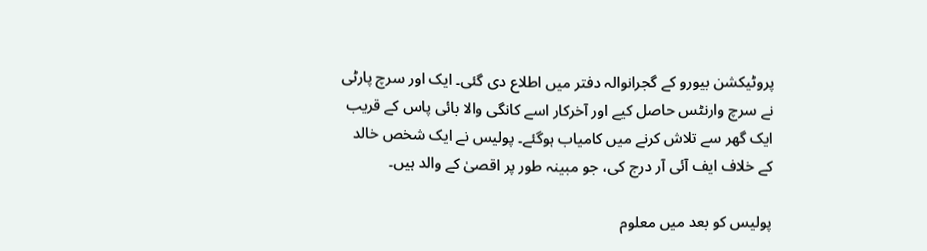پروٹیکشن بیورو کے گجرانوالہ دفتر میں اطلاع دی گئی۔ ایک اور سرچ پارٹی نے سرچ وارنٹس حاصل کیے اور آخرکار اسے کانگی والا بائی پاس کے قریب ایک گھر سے تلاش کرنے میں کامیاب ہوگئے۔ پولیس نے ایک شخص خالد کے خلاف ایف آئی آر درج کی، جو مبینہ طور پر اقصیٰ کے والد ہیں۔

پولیس کو بعد میں معلوم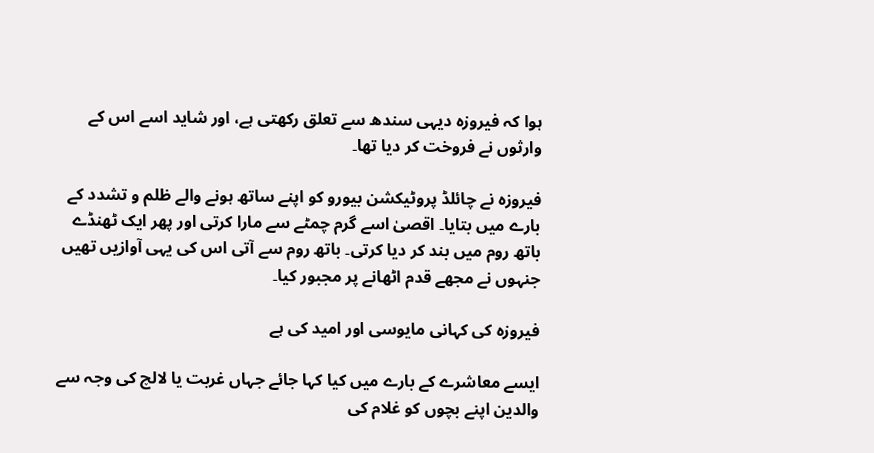ہوا کہ فیروزہ دیہی سندھ سے تعلق رکھتی ہے، اور شاید اسے اس کے وارثوں نے فروخت کر دیا تھا۔

فیروزہ نے چائلڈ پروٹیکشن بیورو کو اپنے ساتھ ہونے والے ظلم و تشدد کے بارے میں بتایا۔ اقصیٰ اسے گرم چمٹے سے مارا کرتی اور پھر ایک ٹھنڈے باتھ روم میں بند کر دیا کرتی۔ باتھ روم سے آتی اس کی یہی آوازیں تھیں جنہوں نے مجھے قدم اٹھانے پر مجبور کیا۔

فیروزہ کی کہانی مایوسی اور امید کی ہے

ایسے معاشرے کے بارے میں کیا کہا جائے جہاں غربت یا لالچ کی وجہ سے والدین اپنے بچوں کو غلام کی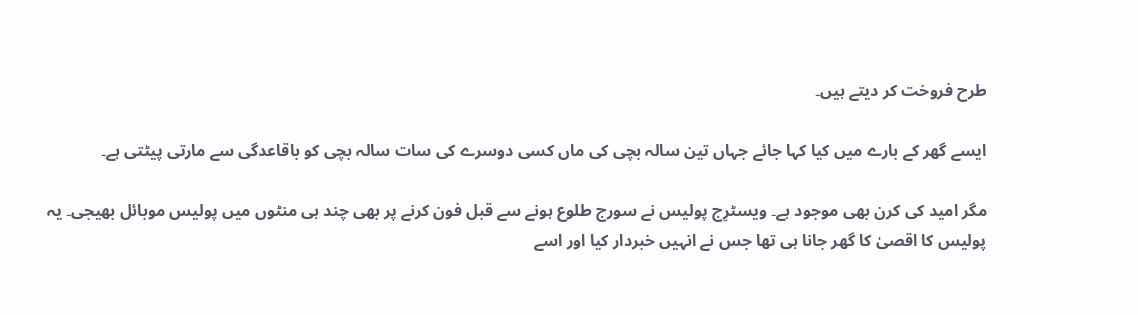طرح فروخت کر دیتے ہیں۔

ایسے گھر کے بارے میں کیا کہا جائے جہاں تین سالہ بچی کی ماں کسی دوسرے کی سات سالہ بچی کو باقاعدگی سے مارتی پیٹتی ہے۔

مگر امید کی کرن بھی موجود ہے۔ ویسٹرِج پولیس نے سورج طلوع ہونے سے قبل فون کرنے پر بھی چند ہی منٹوں میں پولیس موبائل بھیجی۔ یہ پولیس کا اقصیٰ کا گھر جانا ہی تھا جس نے انہیں خبردار کیا اور اسے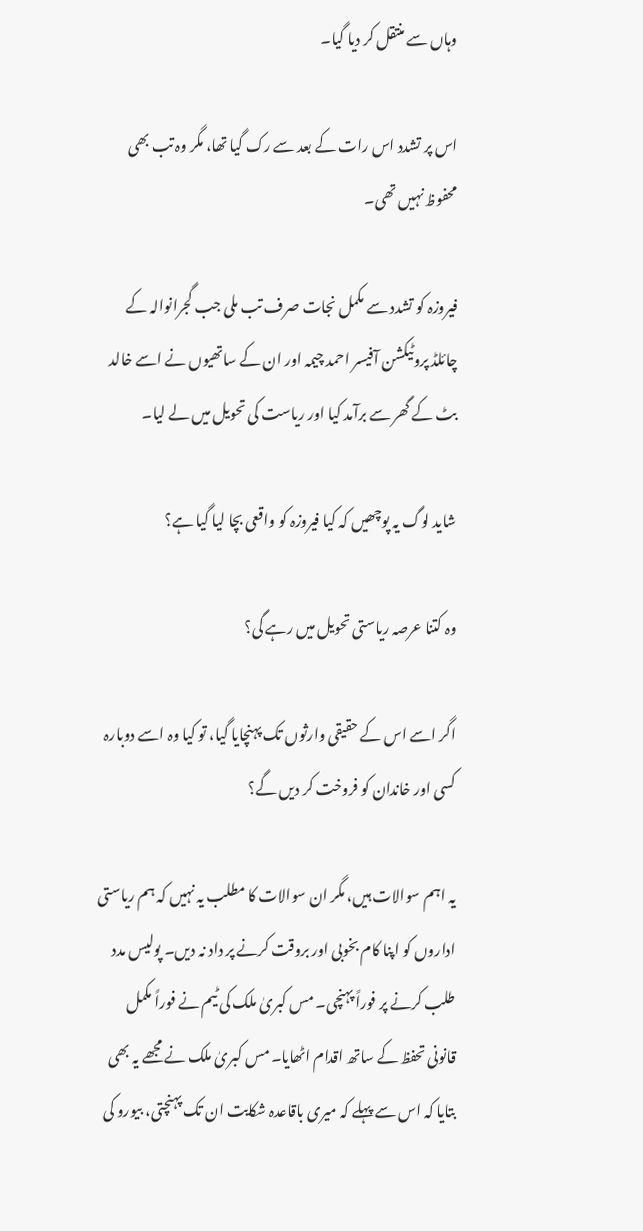وہاں سے منتقل کر دیا گیا۔

اس پر تشدد اس رات کے بعد سے رک گیا تھا، مگر وہ تب بھی محفوظ نہیں تھی۔

فیروزہ کو تشدد سے مکمل نجات صرف تب ملی جب گجرانوالہ کے چائلڈ پروٹیکشن آفیسر احمد چیمہ اور ان کے ساتھیوں نے اسے خالد بٹ کے گھر سے برآمد کیا اور ریاست کی تحویل میں لے لیا۔

شاید لوگ یہ پوچھیں کہ کیا فیروزہ کو واقعی بچا لیا گیا ہے؟

وہ کتنا عرصہ ریاستی تحویل میں رہے گی؟

اگر اسے اس کے حقیقی وارثوں تک پہنچایا گیا، تو کیا وہ اسے دوبارہ کسی اور خاندان کو فروخت کر دیں گے؟

یہ اہم سوالات ہیں، مگر ان سوالات کا مطلب یہ نہیں کہ ہم ریاستی اداروں کو اپنا کام بخوبی اور بروقت کرنے پر داد نہ دیں۔ پولیس مدد طلب کرنے پر فوراً پہنچی۔ مس کبریٰ ملک کی ٹیم نے فوراً مکمل قانونی تحفظ کے ساتھ اقدام اٹھایا۔ مس کبریٰ ملک نے مجھے یہ بھی بتایا کہ اس سے پہلے کہ میری باقاعدہ شکایت ان تک پہنچتی، بیورو کی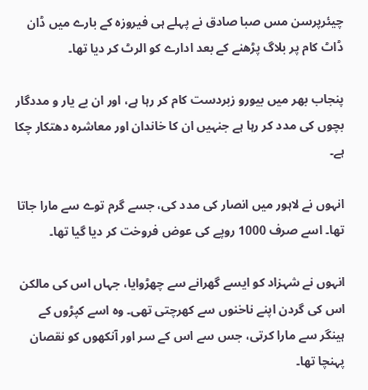چیئرپرسن مس صبا صادق نے پہلے ہی فیروزہ کے بارے میں ڈان ڈاٹ کام پر بلاگ پڑھنے کے بعد ادارے کو الرٹ کر دیا تھا۔

پنجاب بھر میں بیورو زبردست کام کر رہا ہے، اور ان بے یار و مددگار بچوں کی مدد کر رہا ہے جنہیں ان کا خاندان اور معاشرہ دھتکار چکا ہے۔

انہوں نے لاہور میں انصار کی مدد کی، جسے گرم توے سے مارا جاتا تھا۔ اسے صرف 1000 روپے کی عوض فروخت کر دیا گیا تھا۔

انہوں نے شہزاد کو ایسے گھرانے سے چھڑوایا، جہاں اس کی مالکن اس کی گردن اپنے ناخنوں سے کھرچتی تھی۔ وہ اسے کپڑوں کے ہینگر سے مارا کرتی، جس سے اس کے سر اور آنکھوں کو نقصان پہنچا تھا۔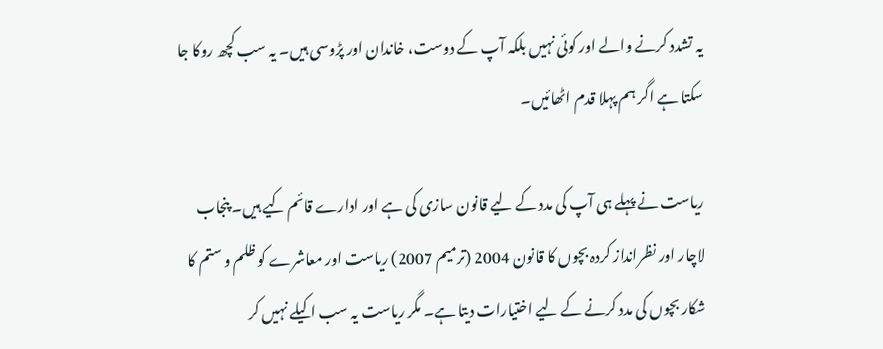یہ تشدد کرنے والے اور کوئی نہیں بلکہ آپ کے دوست، خاندان اور پڑوسی ہیں۔ یہ سب کچھ روکا جا سکتا ہے اگر ہم پہلا قدم اٹھائیں۔

ریاست نے پہلے ہی آپ کی مدد کے لیے قانون سازی کی ہے اور ادارے قائم کیے ہیں۔ پنجاب لاچار اور نظرانداز کردہ بچوں کا قانون 2004 (ترمیم 2007) ریاست اور معاشرے کو ظلم و ستم کا شکار بچوں کی مدد کرنے کے لیے اختیارات دیتا ہے۔ مگر ریاست یہ سب اکیلے نہیں کر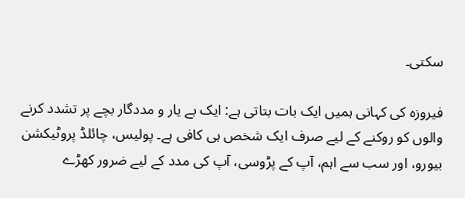سکتی۔

فیروزہ کی کہانی ہمیں ایک بات بتاتی ہے: ایک بے یار و مددگار بچے پر تشدد کرنے والوں کو روکنے کے لیے صرف ایک شخص ہی کافی ہے۔ پولیس، چائلڈ پروٹیکشن بیورو، اور سب سے اہم، آپ کے پڑوسی، آپ کی مدد کے لیے ضرور کھڑے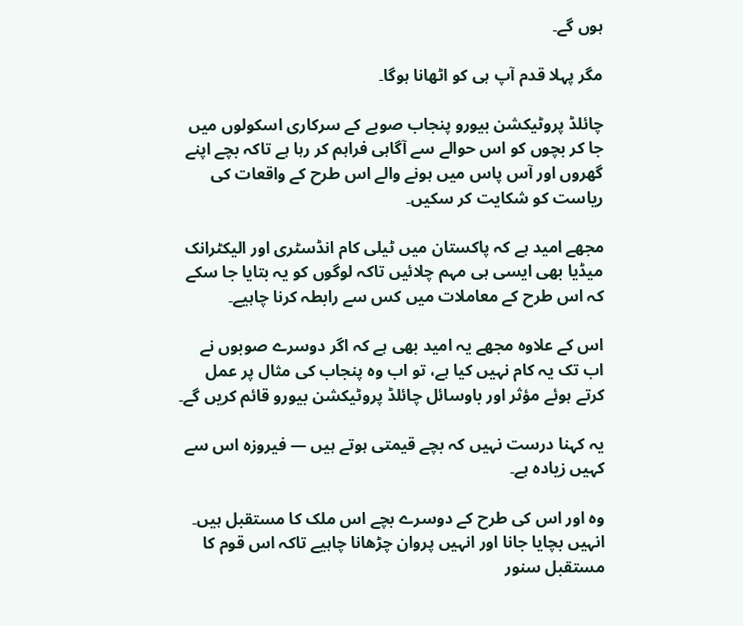ہوں گے۔

مگر پہلا قدم آپ ہی کو اٹھانا ہوگا۔

چائلڈ پروٹیکشن بیورو پنجاب صوبے کے سرکاری اسکولوں میں جا کر بچوں کو اس حوالے سے آگاہی فراہم کر رہا ہے تاکہ بچے اپنے گھروں اور آس پاس میں ہونے والے اس طرح کے واقعات کی ریاست کو شکایت کر سکیں۔

مجھے امید ہے کہ پاکستان میں ٹیلی کام انڈسٹری اور الیکٹرانک میڈیا بھی ایسی ہی مہم چلائیں تاکہ لوگوں کو یہ بتایا جا سکے کہ اس طرح کے معاملات میں کس سے رابطہ کرنا چاہیے۔

اس کے علاوہ مجھے یہ امید بھی ہے کہ اگر دوسرے صوبوں نے اب تک یہ کام نہیں کیا ہے، تو اب وہ پنجاب کی مثال پر عمل کرتے ہوئے مؤثر اور باوسائل چائلڈ پروٹیکشن بیورو قائم کریں گے۔

یہ کہنا درست نہیں کہ بچے قیمتی ہوتے ہیں — فیروزہ اس سے کہیں زیادہ ہے۔

وہ اور اس کی طرح کے دوسرے بچے اس ملک کا مستقبل ہیں۔ انہیں بچایا جانا اور انہیں پروان چڑھانا چاہیے تاکہ اس قوم کا مستقبل سنور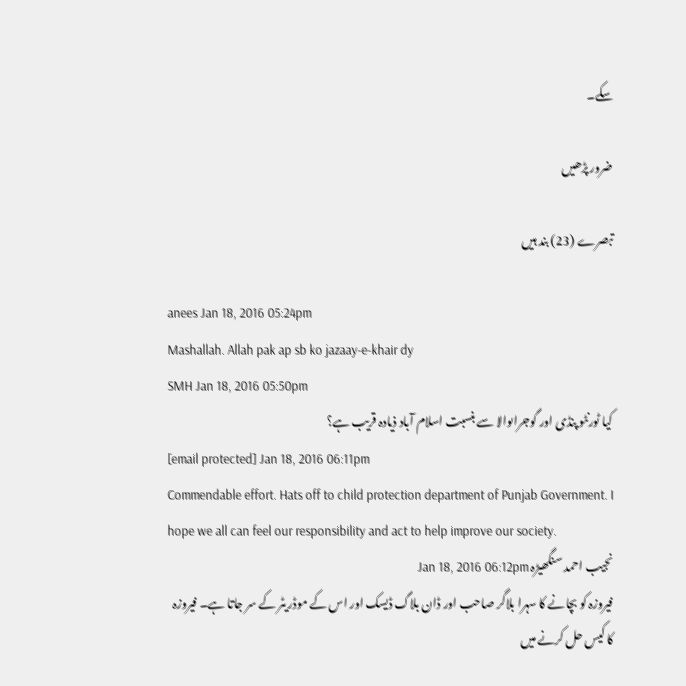سکے۔

ضرور پڑھیں

تبصرے (23) بند ہیں

anees Jan 18, 2016 05:24pm
Mashallah. Allah pak ap sb ko jazaay-e-khair dy
SMH Jan 18, 2016 05:50pm
کیا ٹورنٹو پنڈی اور گوجراںوالا سے بنسبت اسلام آباد ذیادہ قریب ہے؟
[email protected] Jan 18, 2016 06:11pm
Commendable effort. Hats off to child protection department of Punjab Government. I hope we all can feel our responsibility and act to help improve our society.
نجیب احمد سنگھیڑہ Jan 18, 2016 06:12pm
فیروزہ کو بچانے کا سہرا بلاگر صاحب اور ڈان بلاگ ڈیسک اور اس کے موڈریٹر کے سر جاتا ہے۔ فیروزہ کا کیس حل کرنے میں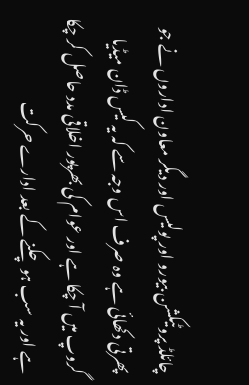چائلڈ پروٹیکشن بیورو اور پولیس اور دیگر معاون اداروں نے جو پھرتی دکھائی ہے وہ صرف اس وجہ سے کہ یہ کیس ڈان میڈیا گروپ میں آ چکا ہے اور عوام کی بھرپور اخلاقی مدد حاصل کر چکا ہے اور یہ سب ہو چکنے کے بعد ادارے حرکت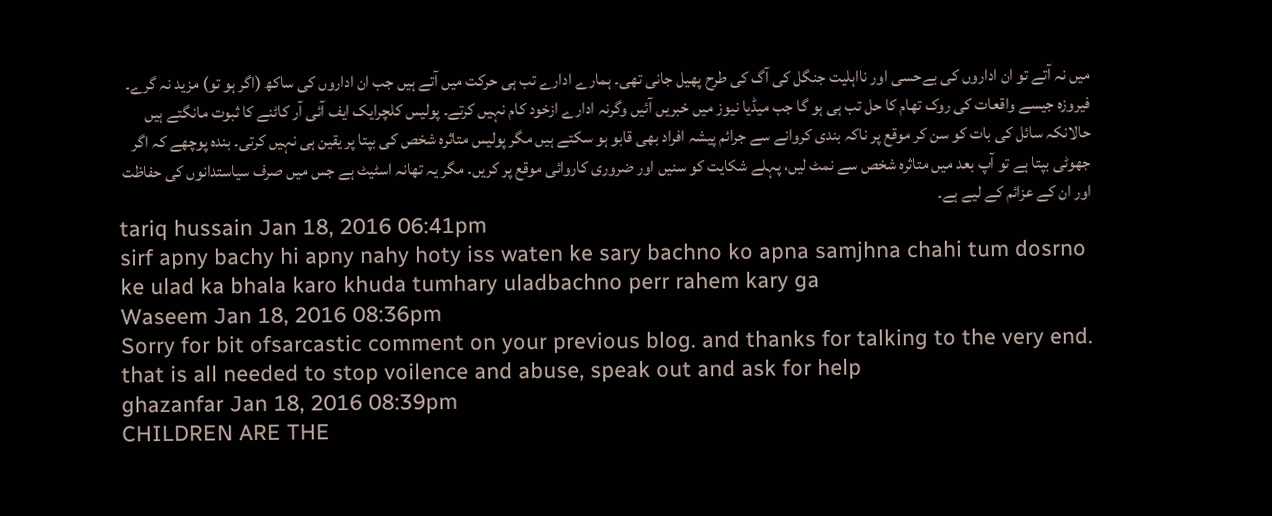میں نہ آتے تو ان اداروں کی بےحسی اور نااہلیت جنگل کی آگ کی طرح پھیل جانی تھی۔ ہمارے ادارے تب ہی حرکت میں آتے ہیں جب ان اداروں کی ساکھ (اگر ہو تو) مزید نہ گرے۔ فیروزہ جیسے واقعات کی روک تھام کا حل تب ہی ہو گا جب میڈیا نیوز میں خبریں آئیں وگرنہ ادارے ازخود کام نہیں کرتے۔ پولیس کلچرایک ایف آئی آر کاٹنے کا ثبوت مانگتے ہیں حالانکہ سائل کی بات کو سن کر موقع پر ناکہ بندی کروانے سے جرائم پیشہ افراد بھی قابو ہو سکتے ہیں مگر پولیس متاثرہ شخص کی بپتا پر یقین ہی نہیں کرتی۔ بندہ پوچھے کہ اگر جھوٹی بپتا ہے تو آپ بعد میں متاثرہ شخص سے نمٹ لیں، پہلے شکایت کو سنیں اور ضروری کاروائی موقع پر کریں۔ مگر یہ تھانہ اسٹیٹ ہے جس میں صرف سیاستدانوں کی حفاظت اور ان کے عزائم کے لیے ہے۔
tariq hussain Jan 18, 2016 06:41pm
sirf apny bachy hi apny nahy hoty iss waten ke sary bachno ko apna samjhna chahi tum dosrno ke ulad ka bhala karo khuda tumhary uladbachno perr rahem kary ga
Waseem Jan 18, 2016 08:36pm
Sorry for bit ofsarcastic comment on your previous blog. and thanks for talking to the very end. that is all needed to stop voilence and abuse, speak out and ask for help
ghazanfar Jan 18, 2016 08:39pm
CHILDREN ARE THE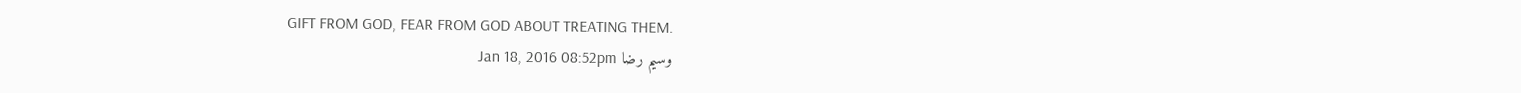GIFT FROM GOD, FEAR FROM GOD ABOUT TREATING THEM.
وسیم رضا Jan 18, 2016 08:52pm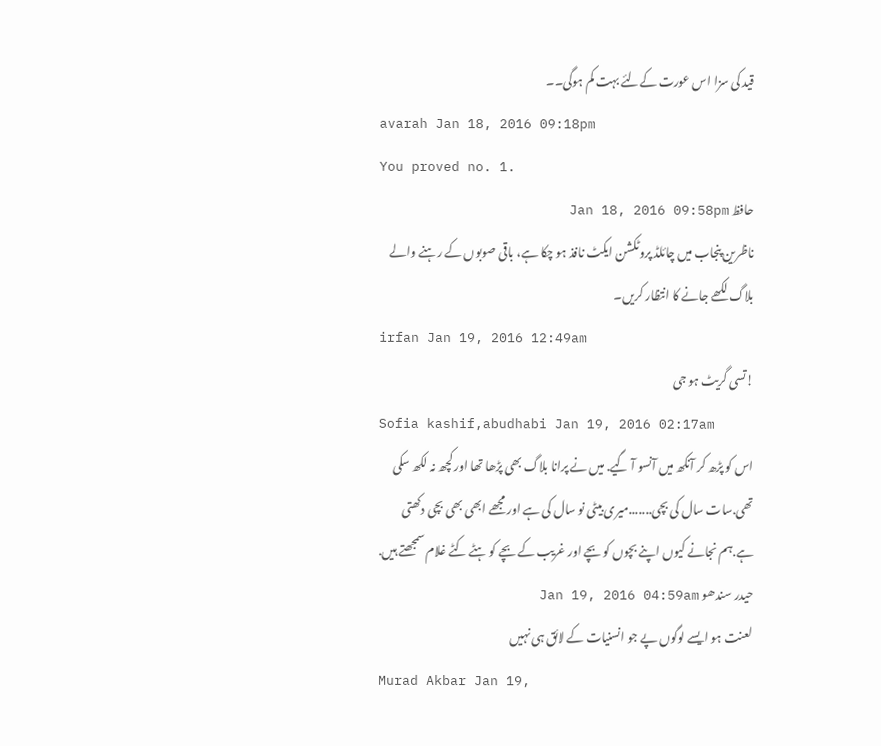قید کی سزا اس عورت کےلئے بہت کم ہوگی۔۔
avarah Jan 18, 2016 09:18pm
You proved no. 1.
حافظ Jan 18, 2016 09:58pm
ناظرین پنجاب میں چائلڈ پروٹکشن ایکٹ نافذ ہو چکا ہے، باقی صوبوں کے رہنے والے بلاگ لکھے جانے کا انتظار کریں۔
irfan Jan 19, 2016 12:49am
!تسی گریٹ ہو جی
Sofia kashif,abudhabi Jan 19, 2016 02:17am
اس کو پڑھ کر آنکھ میں آنسو آ گیے. میں نے پرانا بلاگ بھی پڑھا تھا اور کچھ نہ لکھ سکی تھی.سات سال کی بچی.......میری بیٹی نو سال کی ہے اور مجھے ابھی بھی بچی دکھتی ہے.ہم نجانے کیوں اپنے بچوں کو بچے اور غریب کے بچے کو ہٹے کٹے غلام سمجھتے ہیں.
حیدر سندھو Jan 19, 2016 04:59am
لعنت ہو ایسے لوگوں پے جو انسنیات کے لائق ہی نہیں
Murad Akbar Jan 19,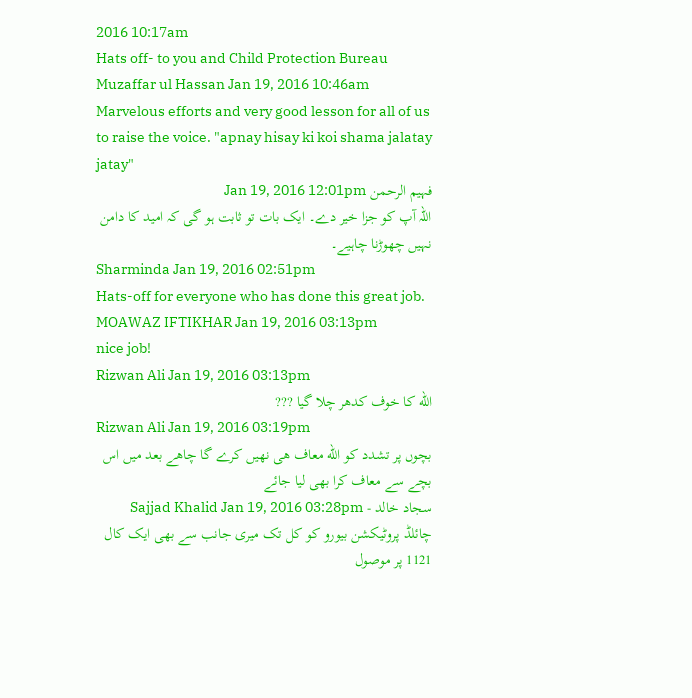2016 10:17am
Hats off- to you and Child Protection Bureau
Muzaffar ul Hassan Jan 19, 2016 10:46am
Marvelous efforts and very good lesson for all of us to raise the voice. "apnay hisay ki koi shama jalatay jatay"
فہیم الرحمن Jan 19, 2016 12:01pm
اللہ آپ کو جزا خیر دے۔ ایک بات تو ثابت ہو گی کہ امید کا دامن نہیں چھوڑنا چاہیے۔
Sharminda Jan 19, 2016 02:51pm
Hats-off for everyone who has done this great job.
MOAWAZ IFTIKHAR Jan 19, 2016 03:13pm
nice job!
Rizwan Ali Jan 19, 2016 03:13pm
الله کا خوف کدھر چلا گیا ???
Rizwan Ali Jan 19, 2016 03:19pm
بچوں پر تشدد کو الله معاف ھی نھیں کرے گا چاھے بعد میں اس بچے سے معاف کرا بھی لیا جائے
سجاد خالد - Sajjad Khalid Jan 19, 2016 03:28pm
چائلڈ پروٹیکشن بیورو کو کل تک میری جانب سے بھی ایک کال 1121 پر موصول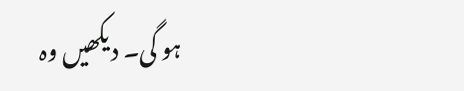ہو گی۔ دیکھیں وہ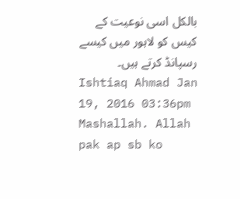بالکل اسی نوعیت کے کیس کو لاہور میں کیسے رسپانڈ کرتے ہیں۔
Ishtiaq Ahmad Jan 19, 2016 03:36pm
Mashallah. Allah pak ap sb ko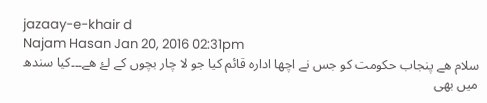jazaay-e-khair d
Najam Hasan Jan 20, 2016 02:31pm
سلام ھے پنجاب حکومت کو جس نے اچھا ادارہ قائم کیا جو لا چار بچوں کے لۓ ھے۔۔۔کیا سندھ میں بھی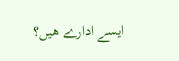ایسے ادارے ھیں؟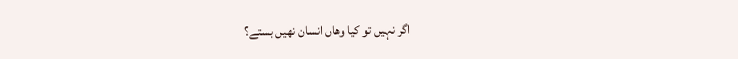اگر نہیں تو کیا وھاں انسان نھیں بستے؟